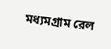মধ্যমগ্রাম রেল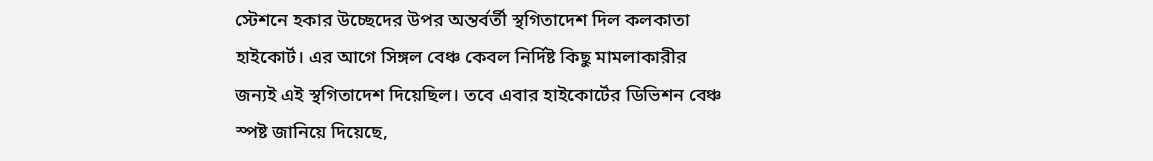স্টেশনে হকার উচ্ছেদের উপর অন্তর্বর্তী স্থগিতাদেশ দিল কলকাতা হাইকোর্ট। এর আগে সিঙ্গল বেঞ্চ কেবল নির্দিষ্ট কিছু মামলাকারীর জন্যই এই স্থগিতাদেশ দিয়েছিল। তবে এবার হাইকোর্টের ডিভিশন বেঞ্চ স্পষ্ট জানিয়ে দিয়েছে,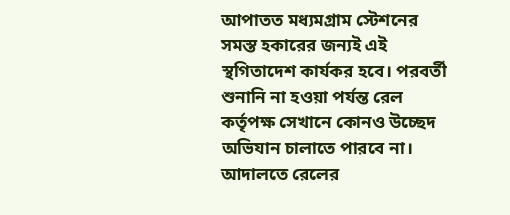আপাতত মধ্যমগ্রাম স্টেশনের সমস্ত হকারের জন্যই এই স্থগিতাদেশ কার্যকর হবে। পরবর্তী শুনানি না হওয়া পর্যন্ত রেল কর্তৃপক্ষ সেখানে কোনও উচ্ছেদ অভিযান চালাতে পারবে না।
আদালতে রেলের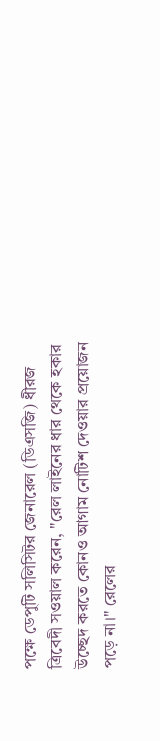পক্ষে ডেপুটি সলিসিটর জেনারেল (ডিএসজি) ধীরজ ত্রিবেদী সওয়াল করেন, "রেল লাইনের ধার থেকে হকার উচ্ছেদ করতে কোনও আগাম নোটিশ দেওয়ার প্রয়োজন পড়ে না।" রেলের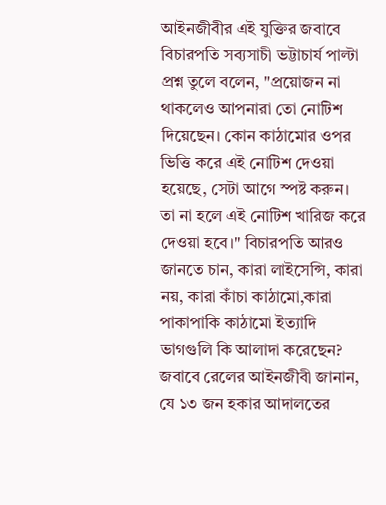আইনজীবীর এই যুক্তির জবাবে বিচারপতি সব্যসাচী ভট্টাচার্য পাল্টা প্রশ্ন তুলে বলেন, "প্রয়োজন না থাকলেও আপনারা তো নোটিশ দিয়েছেন। কোন কাঠামোর ওপর ভিত্তি করে এই নোটিশ দেওয়া হয়েছে, সেটা আগে স্পষ্ট করুন। তা না হলে এই নোটিশ খারিজ করে দেওয়া হবে।" বিচারপতি আরও জানতে চান, কারা লাইসেন্সি, কারা নয়, কারা কাঁচা কাঠামো,কারা পাকাপাকি কাঠামো ইত্যাদি ভাগগুলি কি আলাদা করেছেন?
জবাবে রেলের আইনজীবী জানান, যে ১৩ জন হকার আদালতের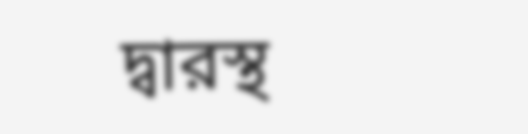দ্বারস্থ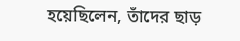হয়েছিলেন, তাঁদের ছাড়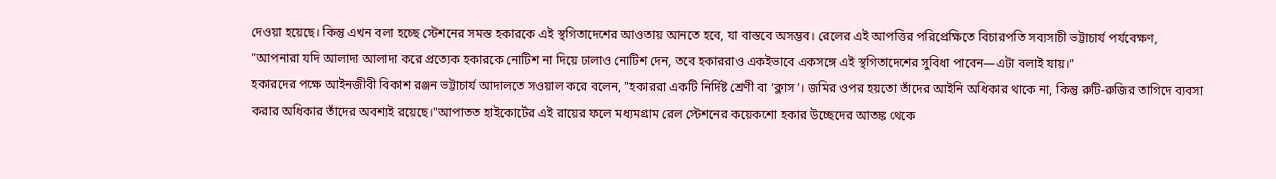দেওয়া হয়েছে। কিন্তু এখন বলা হচ্ছে স্টেশনের সমস্ত হকারকে এই স্থগিতাদেশের আওতায় আনতে হবে, যা বাস্তবে অসম্ভব। রেলের এই আপত্তির পরিপ্রেক্ষিতে বিচারপতি সব্যসাচী ভট্টাচার্য পর্যবেক্ষণ, "আপনারা যদি আলাদা আলাদা করে প্রত্যেক হকারকে নোটিশ না দিয়ে ঢালাও নোটিশ দেন, তবে হকাররাও একইভাবে একসঙ্গে এই স্থগিতাদেশের সুবিধা পাবেন—এটা বলাই যায়।"
হকারদের পক্ষে আইনজীবী বিকাশ রঞ্জন ভট্টাচার্য আদালতে সওয়াল করে বলেন, "হকাররা একটি নির্দিষ্ট শ্রেণী বা ‘ক্লাস’। জমির ওপর হয়তো তাঁদের আইনি অধিকার থাকে না, কিন্তু রুটি-রুজির তাগিদে ব্যবসা করার অধিকার তাঁদের অবশ্যই রয়েছে।"আপাতত হাইকোর্টের এই রায়ের ফলে মধ্যমগ্রাম রেল স্টেশনের কয়েকশো হকার উচ্ছেদের আতঙ্ক থেকে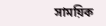সাময়িক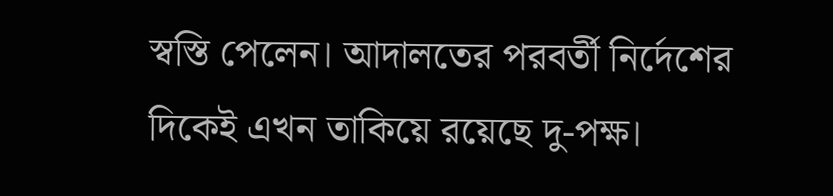স্বস্তি পেলেন। আদালতের পরবর্তী নির্দেশের দিকেই এখন তাকিয়ে রয়েছে দু-পক্ষ।